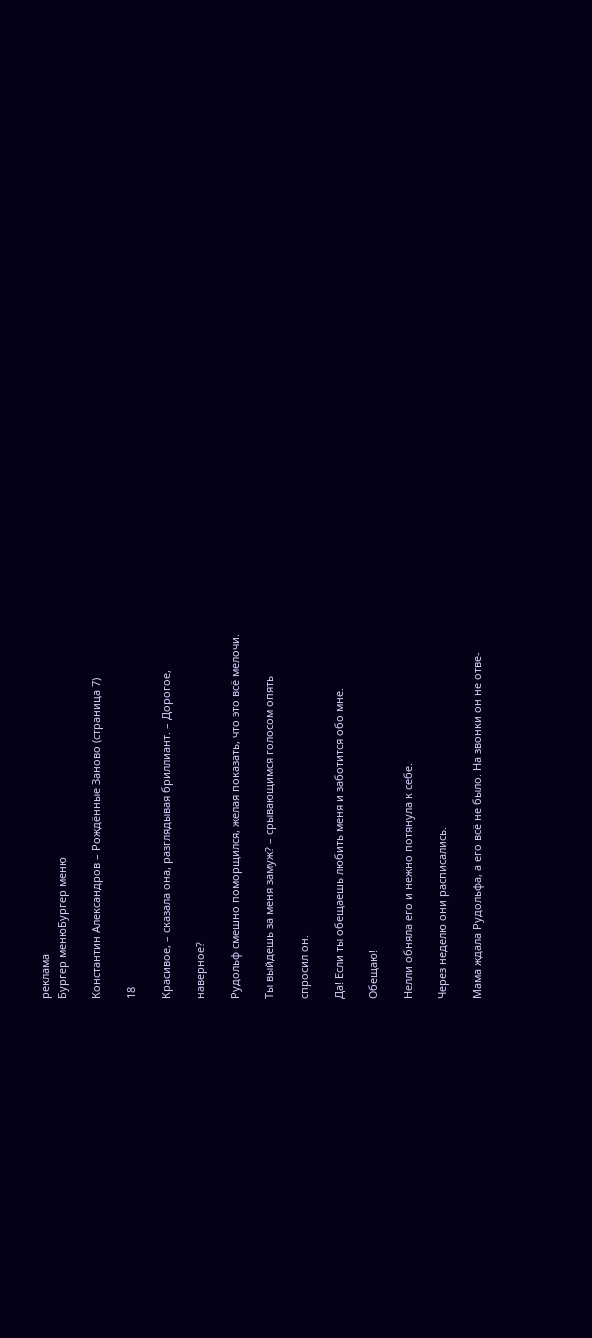реклама
Бургер менюБургер меню

Константин Александров – Рождённые Заново (страница 7)

18

Красивое, – сказала она, разглядывая бриллиант. – Дорогое,

наверное?

Рудольф смешно поморщился, желая показать, что это всё мелочи.

Ты выйдешь за меня замуж? – срывающимся голосом опять

спросил он.

Да! Если ты обещаешь любить меня и заботится обо мне.

Обещаю!

Нелли обняла его и нежно потянула к себе.

Через неделю они расписались.

Мама ждала Рудольфа, а его всё не было. На звонки он не отве-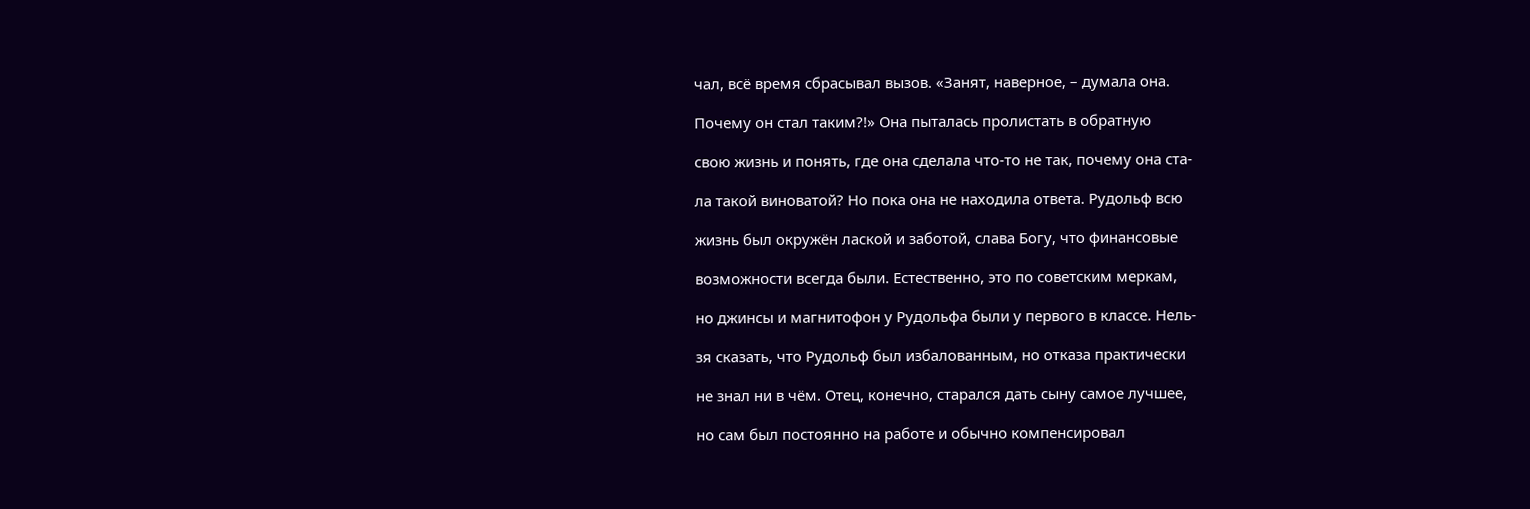чал, всё время сбрасывал вызов. «Занят, наверное, – думала она.

Почему он стал таким?!» Она пыталась пролистать в обратную

свою жизнь и понять, где она сделала что-то не так, почему она ста-

ла такой виноватой? Но пока она не находила ответа. Рудольф всю

жизнь был окружён лаской и заботой, слава Богу, что финансовые

возможности всегда были. Естественно, это по советским меркам,

но джинсы и магнитофон у Рудольфа были у первого в классе. Нель-

зя сказать, что Рудольф был избалованным, но отказа практически

не знал ни в чём. Отец, конечно, старался дать сыну самое лучшее,

но сам был постоянно на работе и обычно компенсировал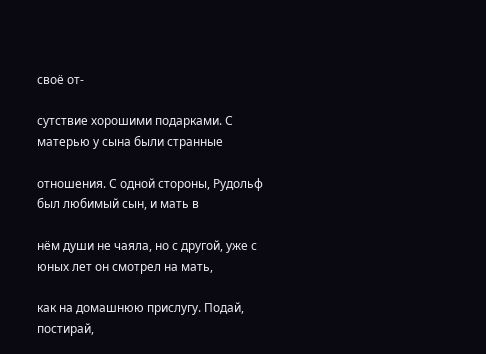своё от-

сутствие хорошими подарками. С матерью у сына были странные

отношения. С одной стороны, Рудольф был любимый сын, и мать в

нём души не чаяла, но с другой, уже с юных лет он смотрел на мать,

как на домашнюю прислугу. Подай, постирай,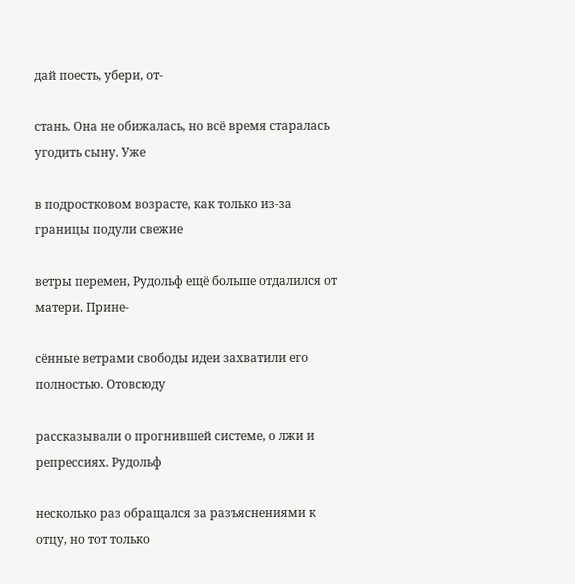дай поесть, убери, от-

стань. Она не обижалась, но всё время старалась угодить сыну. Уже

в подростковом возрасте, как только из-за границы подули свежие

ветры перемен, Рудольф ещё больше отдалился от матери. Прине-

сённые ветрами свободы идеи захватили его полностью. Отовсюду

рассказывали о прогнившей системе, о лжи и репрессиях. Рудольф

несколько раз обращался за разъяснениями к отцу, но тот только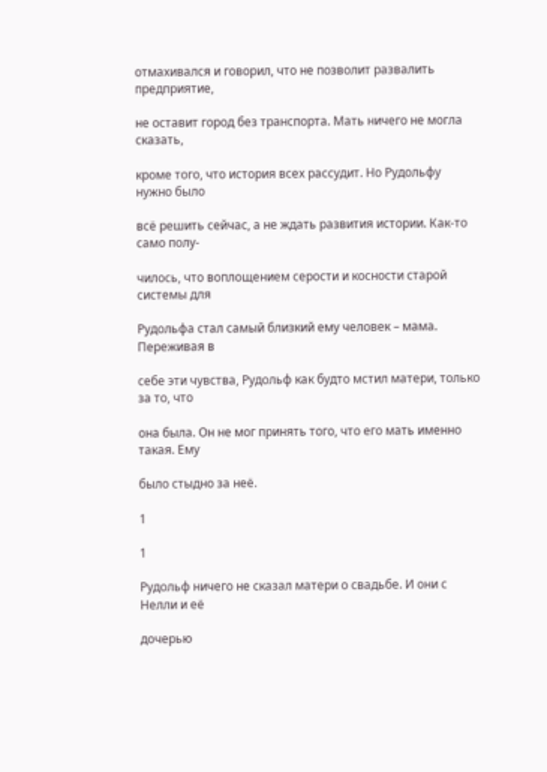отмахивался и говорил, что не позволит развалить предприятие,

не оставит город без транспорта. Мать ничего не могла сказать,

кроме того, что история всех рассудит. Но Рудольфу нужно было

всё решить сейчас, а не ждать развития истории. Как-то само полу-

чилось, что воплощением серости и косности старой системы для

Рудольфа стал самый близкий ему человек – мама. Переживая в

себе эти чувства, Рудольф как будто мстил матери, только за то, что

она была. Он не мог принять того, что его мать именно такая. Ему

было стыдно за неё.

1

1

Рудольф ничего не сказал матери о свадьбе. И они с Нелли и её

дочерью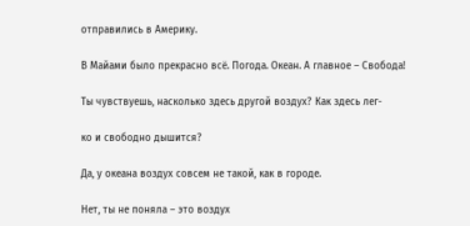отправились в Америку.

В Майами было прекрасно всё. Погода. Океан. А главное – Свобода!

Ты чувствуешь, насколько здесь другой воздух? Как здесь лег-

ко и свободно дышится?

Да, у океана воздух совсем не такой, как в городе.

Нет, ты не поняла – это воздух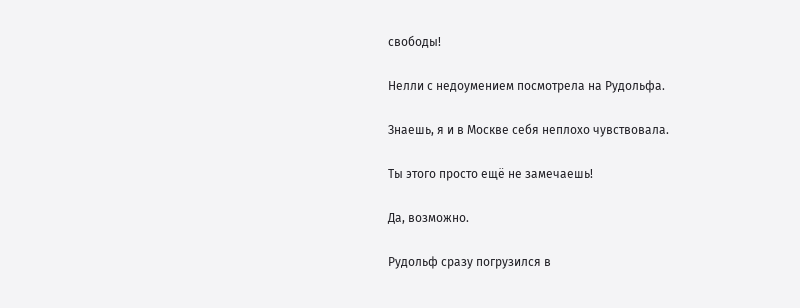свободы!

Нелли с недоумением посмотрела на Рудольфа.

Знаешь, я и в Москве себя неплохо чувствовала.

Ты этого просто ещё не замечаешь!

Да, возможно.

Рудольф сразу погрузился в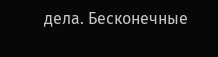дела. Бесконечные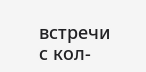встречи с кол-